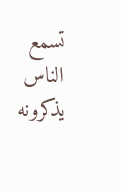تسمع الناس يذكرونه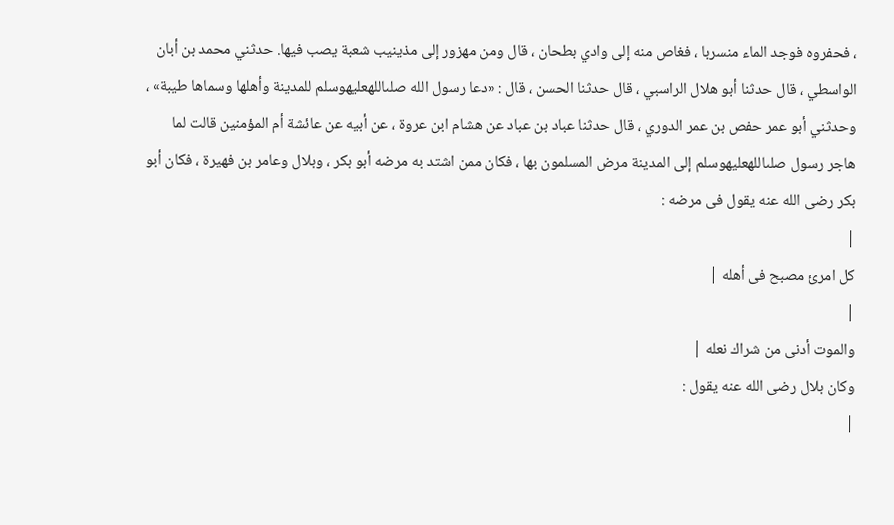، فحفروه فوجد الماء منسربا ، فغاص منه إلى وادي بطحان ، قال ومن مهزور إلى مذينيب شعبة يصب فيها. حدثني محمد بن أبان الواسطي ، قال حدثنا أبو هلال الراسبي ، قال حدثنا الحسن ، قال : «دعا رسول الله صلىاللهعليهوسلم للمدينة وأهلها وسماها طيبة» ، وحدثني أبو عمر حفص بن عمر الدوري ، قال حدثنا عباد بن عباد عن هشام ابن عروة ، عن أبيه عن عائشة أم المؤمنين قالت لما هاجر رسول صلىاللهعليهوسلم إلى المدينة مرض المسلمون بها ، فكان ممن اشتد به مرضه أبو بكر ، وبلال وعامر بن فهيرة ، فكان أبو بكر رضى الله عنه يقول فى مرضه :
|
كل امرئ مصبح فى أهله |
|
والموت أدنى من شراك نعله |
وكان بلال رضى الله عنه يقول :
|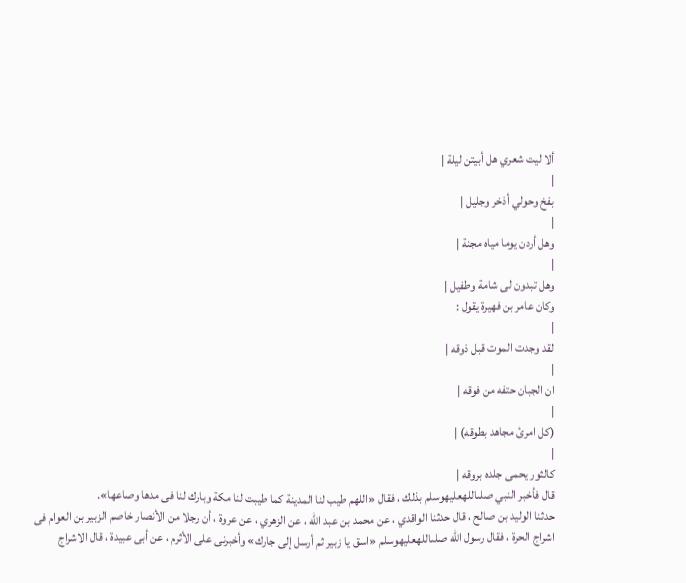ألا ليت شعري هل أبيتن ليلة |
|
بفخ وحولي أذخر وجليل |
|
وهل أردن يوما مياه مجنة |
|
وهل تبدون لى شامة وطفيل |
وكان عامر بن فهيرة يقول :
|
لقد وجدت الموت قبل ذوقه |
|
ان الجبان حتفه من فوقه |
|
(كل امرئ مجاهد بطوقه) |
|
كالثور يحمى جلده بروقه |
قال فأخبر النبي صلىاللهعليهوسلم بذلك ، فقال «اللهم طيب لنا المدينة كما طيبت لنا مكة وبارك لنا فى مدها وصاعها».
حدثنا الوليد بن صالح ، قال حدثنا الواقدي ، عن محمد بن عبد الله ، عن الزهري ، عن عروة ، أن رجلا من الأنصار خاصم الزبير بن العوام فى اشراج الحرة ، فقال رسول الله صلىاللهعليهوسلم «اسق يا زبير ثم أرسل إلى جارك» وأخبرنى على الأثرم ، عن أبى عبيدة ، قال الاشراج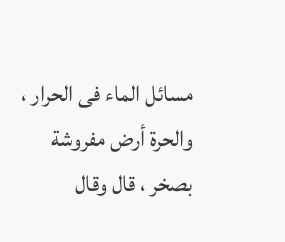مسائل الماء فى الحرار ، والحرة أرض مفروشة بصخر ، قال وقال